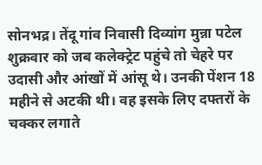सोनभद्र। तेंदू गांव निवासी दिव्यांग मुन्ना पटेल शुक्रवार को जब कलेक्ट्रेट पहुंचे तो चेहरे पर उदासी और आंखों में आंसू थे। उनकी पेंशन 18 महीने से अटकी थी। वह इसके लिए दफ्तरों के चक्कर लगाते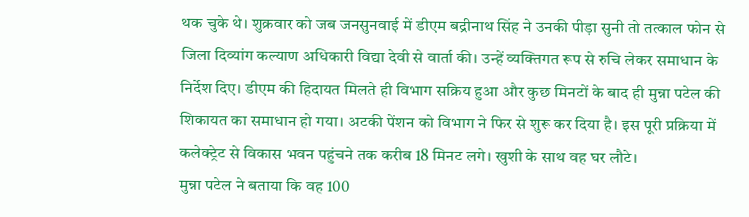थक चुके थे। शुक्रवार को जब जनसुनवाई में डीएम बद्रीनाथ सिंह ने उनकी पीड़ा सुनी तो तत्काल फोन से जिला दिव्यांग कल्याण अधिकारी विद्या देवी से वार्ता की। उन्हें व्यक्तिगत रूप से रुचि लेकर समाधान के निर्देश दिए। डीएम की हिदायत मिलते ही विभाग सक्रिय हुआ और कुछ मिनटों के बाद ही मुन्ना पटेल की शिकायत का समाधान हो गया। अटकी पेंशन को विभाग ने फिर से शुरू कर दिया है। इस पूरी प्रक्रिया में कलेक्ट्रेट से विकास भवन पहुंचने तक करीब 18 मिनट लगे। खुशी के साथ वह घर लौटे।
मुन्ना पटेल ने बताया कि वह 100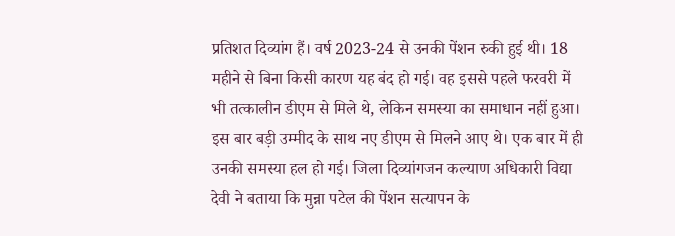प्रतिशत दिव्यांग हैं। वर्ष 2023-24 से उनकी पेंशन रुकी हुई थी। 18 महीने से बिना किसी कारण यह बंद हो गई। वह इससे पहले फरवरी में भी तत्कालीन डीएम से मिले थे, लेकिन समस्या का समाधान नहीं हुआ। इस बार बड़ी उम्मीद के साथ नए डीएम से मिलने आए थे। एक बार में ही उनकी समस्या हल हो गई। जिला दिव्यांगजन कल्याण अधिकारी विद्या देवी ने बताया कि मुन्ना पटेल की पेंशन सत्यापन के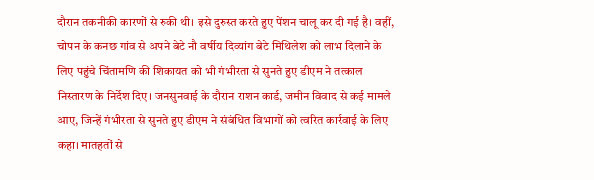दौरान तकनीकी कारणों से रुकी थी। इसे दुरुस्त करते हुए पेंशन चालू कर दी गई है। वहीं, चोपन के कनछ गांव से अपने बेटे नौ वर्षीय दिव्यांग बेटे मिथिलेश को लाभ दिलाने के लिए पहुंचे चिंतामणि की शिकायत को भी गंभीरता से सुनते हुए डीएम ने तत्काल निस्तारण के निर्देश दिए। जनसुनवाई के दौरान राशन कार्ड, जमीन विवाद से कई मामले आए, जिन्हें गंभीरता से सुनते हुए डीएम ने संबंधित विभागों को त्वरित कार्रवाई के लिए कहा। मातहतों से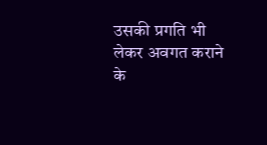उसकी प्रगति भी लेकर अवगत कराने के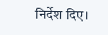निर्देश दिए।